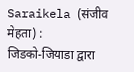Saraikela (संजीव मेहता) :
जिडको-जियाडा द्वारा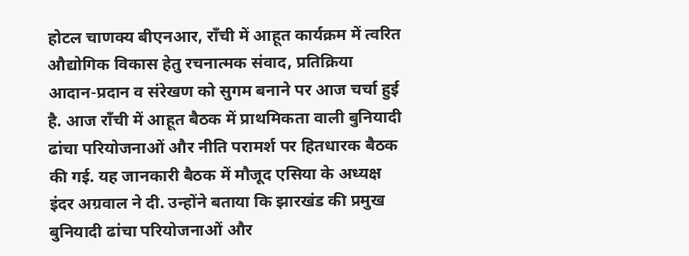होटल चाणक्य बीएनआर, राँची में आहूत कार्यक्रम में त्वरित औद्योगिक विकास हेतु रचनात्मक संवाद, प्रतिक्रिया आदान-प्रदान व संरेखण को सुगम बनाने पर आज चर्चा हुई है. आज राँची में आहूत बैठक में प्राथमिकता वाली बुनियादी ढांचा परियोजनाओं और नीति परामर्श पर हितधारक बैठक की गई. यह जानकारी बैठक में मौजूद एसिया के अध्यक्ष इंदर अग्रवाल ने दी. उन्होंने बताया कि झारखंड की प्रमुख बुनियादी ढांचा परियोजनाओं और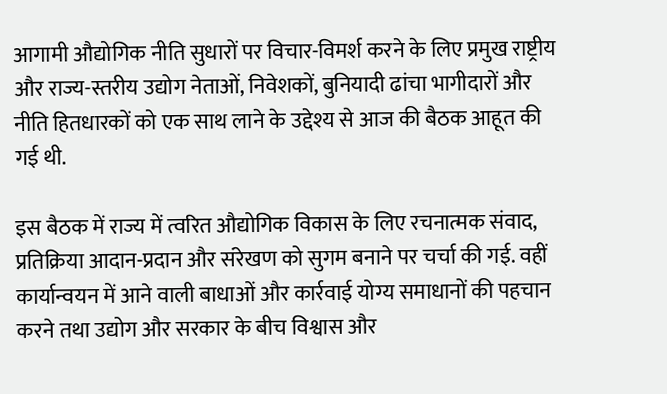आगामी औद्योगिक नीति सुधारों पर विचार-विमर्श करने के लिए प्रमुख राष्ट्रीय और राज्य-स्तरीय उद्योग नेताओं, निवेशकों, बुनियादी ढांचा भागीदारों और नीति हितधारकों को एक साथ लाने के उद्देश्य से आज की बैठक आहूत की गई थी.

इस बैठक में राज्य में त्वरित औद्योगिक विकास के लिए रचनात्मक संवाद, प्रतिक्रिया आदान-प्रदान और संरेखण को सुगम बनाने पर चर्चा की गई. वहीं कार्यान्वयन में आने वाली बाधाओं और कार्रवाई योग्य समाधानों की पहचान करने तथा उद्योग और सरकार के बीच विश्वास और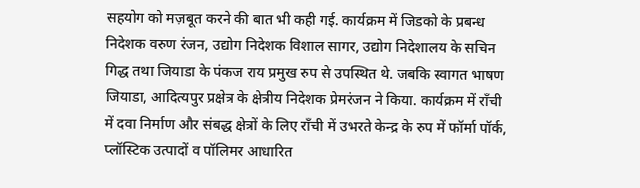सहयोग को मज़बूत करने की बात भी कही गई. कार्यक्रम में जिडको के प्रबन्ध निदेशक वरुण रंजन, उद्योग निदेशक विशाल सागर, उद्योग निदेशालय के सचिन गिद्ध तथा जियाडा के पंकज राय प्रमुख रुप से उपस्थित थे. जबकि स्वागत भाषण जियाडा, आदित्यपुर प्रक्षेत्र के क्षेत्रीय निदेशक प्रेमरंजन ने किया. कार्यक्रम में राँची में दवा निर्माण और संबद्ध क्षेत्रों के लिए राँची में उभरते केन्द्र के रुप में फॉर्मा पॉर्क, प्लॉस्टिक उत्पादों व पॉलिमर आधारित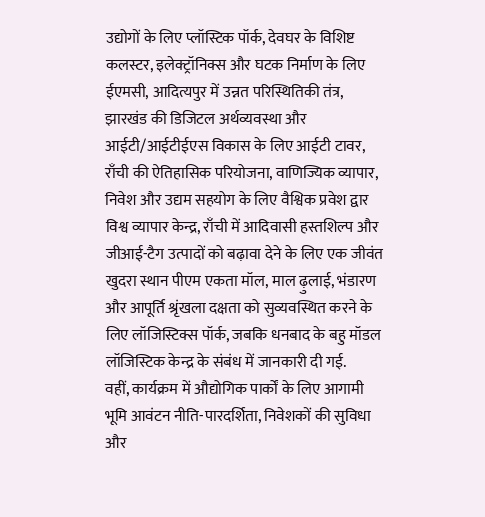उद्योगों के लिए प्लॉस्टिक पॉर्क, देवघर के विशिष्ट कलस्टर, इलेक्ट्रॉनिक्स और घटक निर्माण के लिए ईएमसी, आदित्यपुर में उन्नत परिस्थितिकी तंत्र, झारखंड की डिजिटल अर्थव्यवस्था और आईटी/आईटीईएस विकास के लिए आईटी टावर, राँची की ऐतिहासिक परियोजना, वाणिज्यिक व्यापार, निवेश और उद्यम सहयोग के लिए वैश्विक प्रवेश द्वार विश्व व्यापार केन्द्र, राँची में आदिवासी हस्तशिल्प और जीआई-टैग उत्पादों को बढ़ावा देने के लिए एक जीवंत खुदरा स्थान पीएम एकता मॉल, माल ढ़ुलाई, भंडारण और आपूर्ति श्रृंखला दक्षता को सुव्यवस्थित करने के लिए लॉजिस्टिक्स पॉर्क, जबकि धनबाद के बहु मॉडल लॉजिस्टिक केन्द्र के संबंध में जानकारी दी गई.
वहीं, कार्यक्रम में औद्योगिक पार्कों के लिए आगामी भूमि आवंटन नीति-पारदर्शिता, निवेशकों की सुविधा और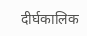दीर्घकालिक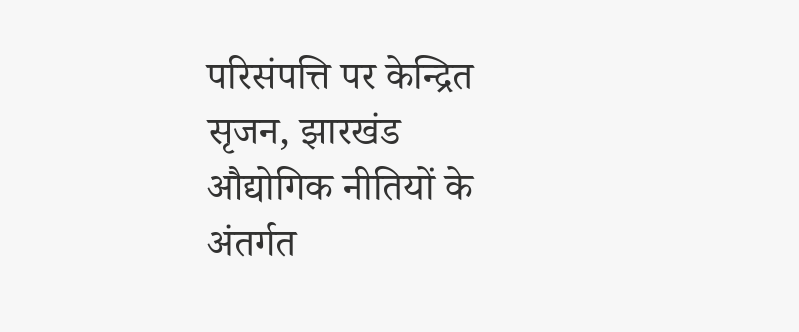परिसंपत्ति पर केन्द्रित सृजन, झारखंड औद्योगिक नीतियों के अंतर्गत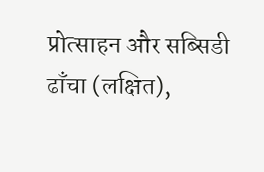प्रोत्साहन और सब्सिडी ढाँचा (लक्षित),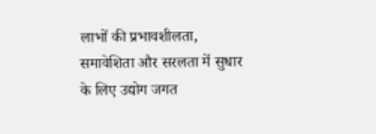लाभों की प्रभावशीलता, समावेशिता और सरलता में सुधार के लिए उद्योग जगत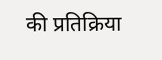की प्रतिक्रिया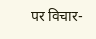पर विचार-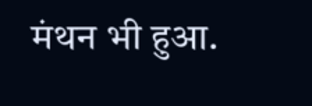मंथन भी हुआ.